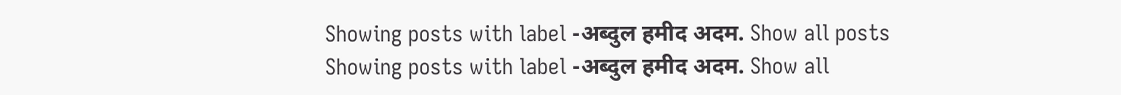Showing posts with label -अब्दुल हमीद अदम. Show all posts
Showing posts with label -अब्दुल हमीद अदम. Show all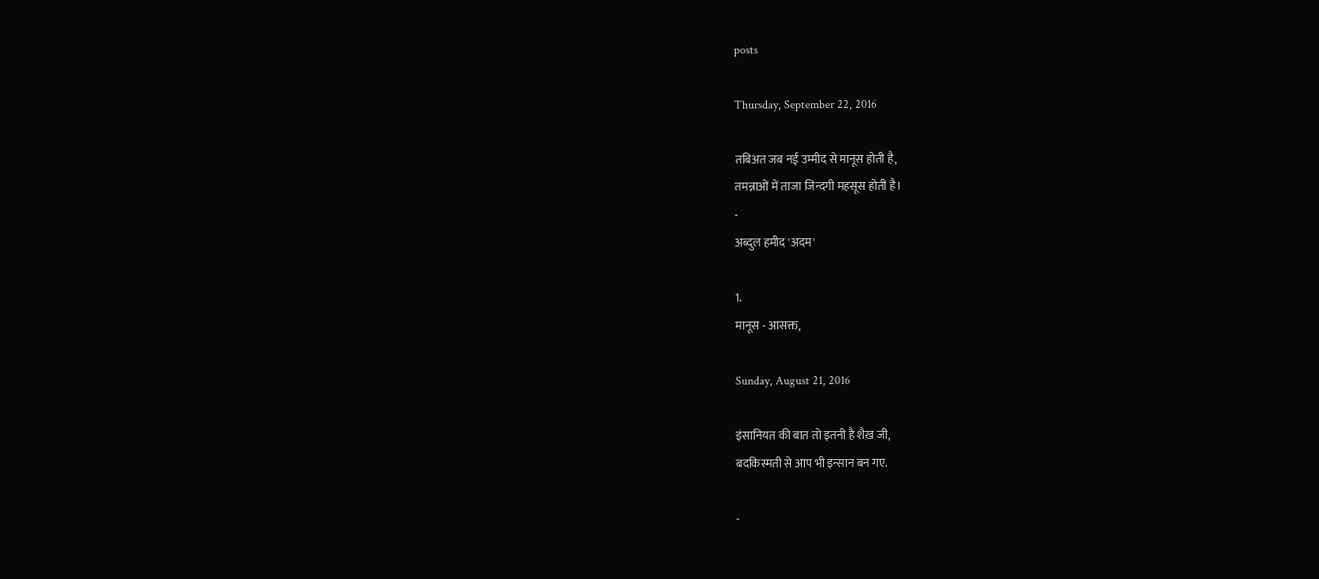posts

Thursday, September 22, 2016

तबिअत जब नई उम्मीद से मानूस होती है,
तमन्नाओं में ताजा जिन्दगी महसूस होती है।
-
अब्दुल हमीद 'अदम'

1.
मानूस - आसक्त,

Sunday, August 21, 2016

इंसानियत की बात तो इतनी है शैख़ जी,
बदकिस्मती से आप भी इन्सान बन गए.

-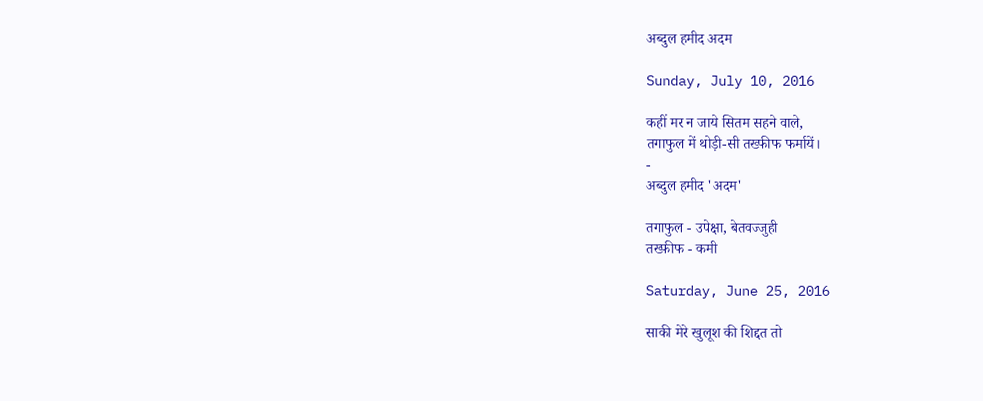अब्दुल हमीद अदम

Sunday, July 10, 2016

कहीं मर न जाये सितम सहने वाले,
तगाफुल में थोड़ी-सी तख्फीफ फर्मायें।
-
अब्दुल हमीद 'अदम'

तगाफुल - उपेक्षा, बेतवज्जुही
तख्फीफ - कमी

Saturday, June 25, 2016

साकी मेरे खुलूश की शिद्दत तो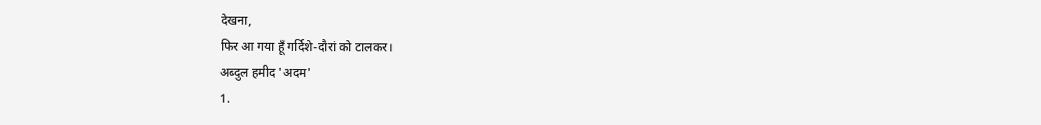देखना,
फिर आ गया हूँ गर्दिशे-दौरां को टालकर।
अब्दुल हमीद 'अदम'
1.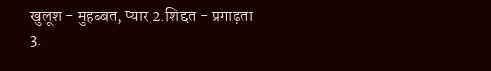खुलूश - मुहब्बत, प्यार 2.शिद्दत - प्रगाढ़ता
3.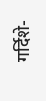गर्दिशे-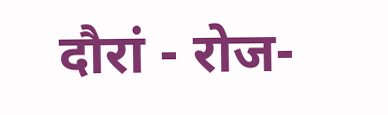दौरां - रोज-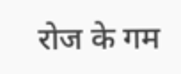रोज के गम